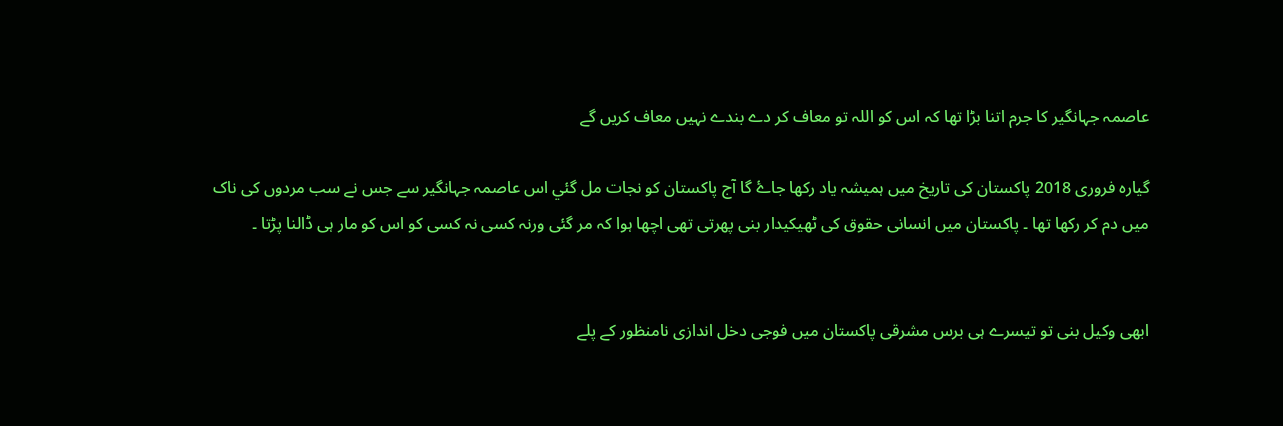عاصمہ جہانگیر کا جرم اتنا بڑا تھا کہ اس کو اللہ تو معاف کر دے بندے نہیں معاف کریں گے

گیارہ فروری 2018 پاکستان کی تاریخ میں ہمیشہ یاد رکھا جاۓ گا آج پاکستان کو نجات مل گئي اس عاصمہ جہانگیر سے جس نے سب مردوں کی ناک ميں دم کر رکھا تھا ۔ پاکستان میں انسانی حقوق کی ٹھیکیدار بنی پھرتی تھی اچھا ہوا کہ مر گئی ورنہ کسی نہ کسی کو اس کو مار ہی ڈالنا پڑتا ۔


ابھی وکیل بنی تو تیسرے ہی برس مشرقی پاکستان میں فوجی دخل اندازی نامنظور کے پلے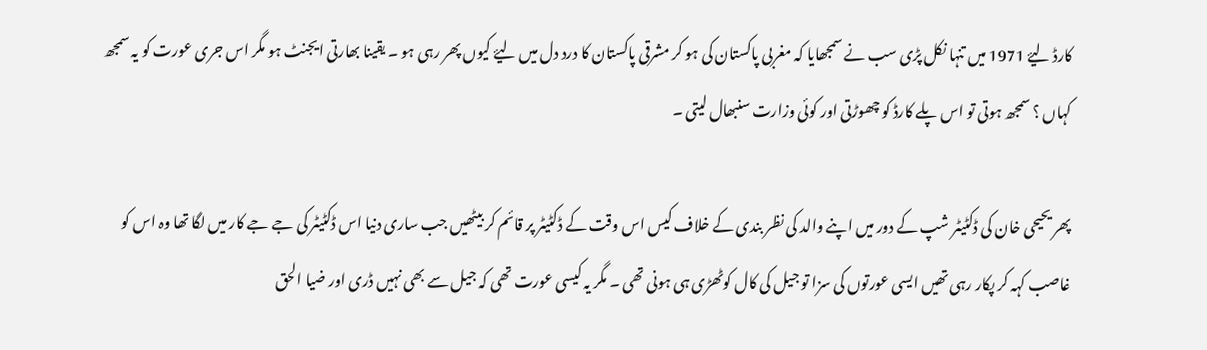کارڈ لیۓ 1971 میں تنہا نکل پڑی سب نے سمجھایا کہ مغربی پاکستان کی ہو کر مشرقی پاکستان کا درد دل میں لیۓ کیوں پھر رہی ہو ۔ یقینا بھارتی ایجنٹ ہو مگر اس جری عورت کو یہ سمجھ کہاں ؟ سمجھ ہوتی تو اس پلے کارڈ کو چھوڑتی اور کوئی وزارت سنبھال لیتی ۔

پھر یحیحی خان کی ڈکٹیٹر شپ کے دور میں اپنے والد کی نظر بندی کے خلاف کیس اس وقت کے ڈکٹیٹر پر قائم کر بیٹھیں جب ساری دنیا اس ڈکٹیٹر کی جے جے کار میں لگا تھا وہ اس کو غاصب کہہ کر پکار رہی تھیں ایسی عورتوں کی سزا تو جیل کی کال کوٹھڑی ہی ہونی تھی ۔ مگر یہ کیسی عورت تھی کہ جیل سے بھی نہیں ڈری اور ضیا الحق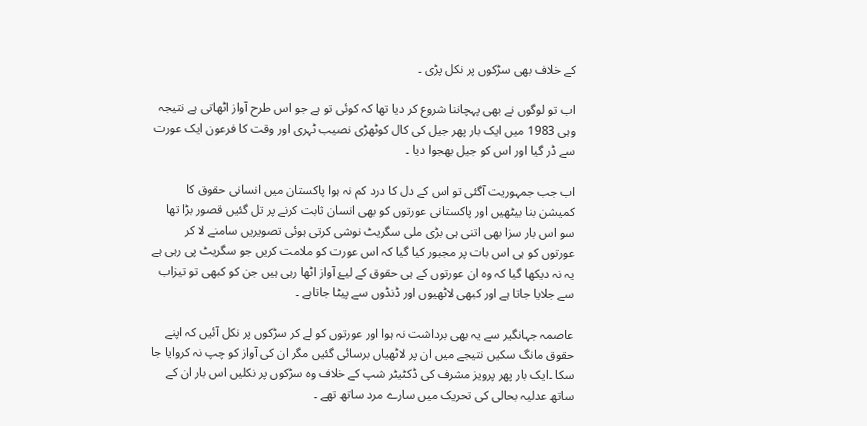کے خلاف بھی سڑکوں پر نکل پڑی ۔

اب تو لوگوں نے بھی پہچاننا شروع کر دیا تھا کہ کوئی تو ہے جو اس طرح آواز اٹھاتی ہے نتیجہ وہی 1983 میں ایک بار پھر جیل کی کال کوٹھڑی نصیب ٹہری اور وقت کا فرعون ایک عورت سے ڈر گیا اور اس کو جیل بھجوا دیا ۔

اب جب جمہوریت آگئی تو اس کے دل کا درد کم نہ ہوا پاکستان میں انسانی حقوق کا کمیشن بنا بیٹھیں اور پاکستانی عورتوں کو بھی انسان ثابت کرنے پر تل گئیں قصور بڑا تھا سو اس بار سزا بھی اتنی ہی بڑی ملی سگریٹ نوشی کرتی ہوئی تصویریں سامنے لا کر عورتوں کو ہی اس بات پر مجبور کیا گیا کہ اس عورت کو ملامت کریں جو سگریٹ پی رہی ہے یہ نہ دیکھا گیا کہ وہ ان عورتوں کے ہی حقوق کے لیۓ آواز اٹھا رہی ہیں جن کو کبھی تو تیزاب سے جلایا جاتا ہے اور کبھی لاٹھیوں اور ڈنڈوں سے پیٹا جاتاہے ۔

عاصمہ جہانگیر سے یہ بھی برداشت نہ ہوا اور عورتوں کو لے کر سڑکوں پر نکل آئیں کہ اپنے حقوق مانگ سکیں نتیجے میں ان پر لاٹھیاں برسائی گئیں مگر ان کی آواز کو چپ نہ کروایا جا سکا ۔ایک بار پھر پرویز مشرف کی ڈکٹیٹر شپ کے خلاف وہ سڑکوں پر نکلیں اس بار ان کے ساتھ عدلیہ بحالی کی تحریک میں سارے مرد ساتھ تھے ۔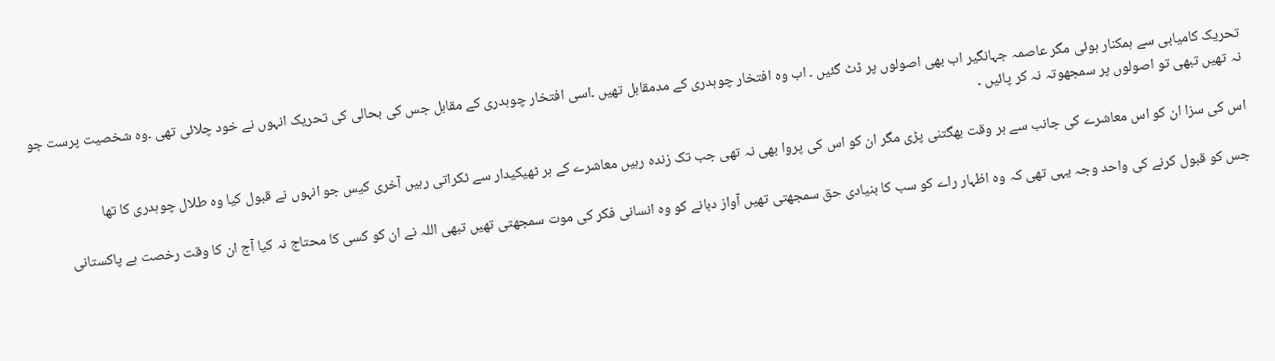تحریک کامیابی سے ہمکنار ہوئی مگر عاصمہ جہانگیر اب بھی اصولوں پر ڈٹ گئیں ۔ اب وہ افتخار چوہدری کے مدمقابل تھیں ۔اسی افتخار چوہدری کے مقابل جس کی بحالی کی تحریک انہوں نے خود چلائی تھی ۔وہ شخصیت پرست جو نہ تھیں تبھی تو اصولوں پر سمجھوتہ نہ کر پائیں ۔

اس کی سزا ان کو اس معاشرے کی جانب سے ہر وقت بھگتنی پڑی مگر ان کو اس کی پروا بھی نہ تھی جب تک زندہ رہیں معاشرے کے ہر ٹھیکیدار سے ٹکراتی رہیں آخری کیس جو انہوں نے قبول کیا وہ طلال چوہدری کا تھا

جس کو قبول کرنے کی واحد وجہ یہی تھی کہ وہ اظہار راے کو سب کا بنیادی حق سمجھتی تھیں آواز دبانے کو وہ انسانی فکر کی موت سمجھتی تھیں تبھی اللہ نے ان کو کسی کا محتاج نہ کیا آج ان کا وقت رخصت ہے پاکستانی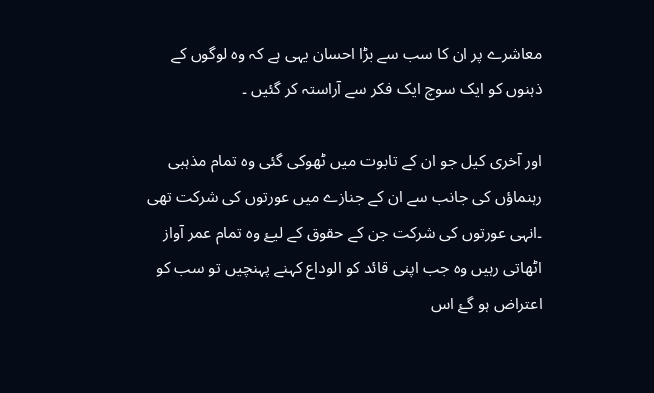معاشرے پر ان کا سب سے بڑا احسان یہی ہے کہ وہ لوگوں کے ذہنوں کو ایک سوچ ایک فکر سے آراستہ کر گئیں ۔

اور آخری کیل جو ان کے تابوت میں ٹھوکی گئی وہ تمام مذہبی رہنماؤں کی جانب سے ان کے جنازے میں عورتوں کی شرکت تھی ۔انہی عورتوں کی شرکت جن کے حقوق کے لیۓ وہ تمام عمر آواز اٹھاتی رہیں وہ جب اپنی قائد کو الوداع کہنے پہنچیں تو سب کو اعتراض ہو گۓ اس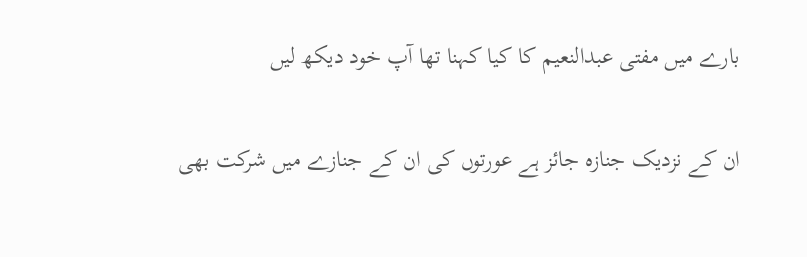بارے میں مفتی عبدالنعیم کا کیا کہنا تھا آپ خود دیکھ لیں

ان کے نزدیک جنازہ جائز ہے عورتوں کی ان کے جنازے میں شرکت بھی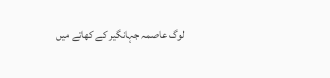لوگ عاصمہ جہانگیر کے کھاتے میں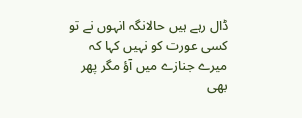ڈال رہے ہیں حالانگہ انہوں نے تو کسی عورت کو نہیں کہا کہ میرے جنازے میں آؤ مگر پھر بھی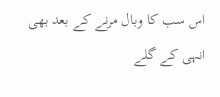اس سب کا وبال مرنے کے بعد بھی انہی کے گلے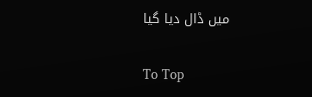میں ڈال دیا گیا

To Top